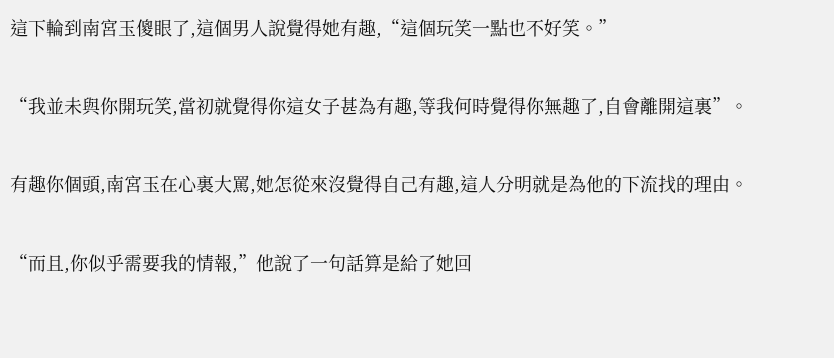這下輪到南宮玉傻眼了,這個男人說覺得她有趣,“這個玩笑一點也不好笑。”

“我並未與你開玩笑,當初就覺得你這女子甚為有趣,等我何時覺得你無趣了,自會離開這裏”。

有趣你個頭,南宮玉在心裏大罵,她怎從來沒覺得自己有趣,這人分明就是為他的下流找的理由。

“而且,你似乎需要我的情報,”他說了一句話算是給了她回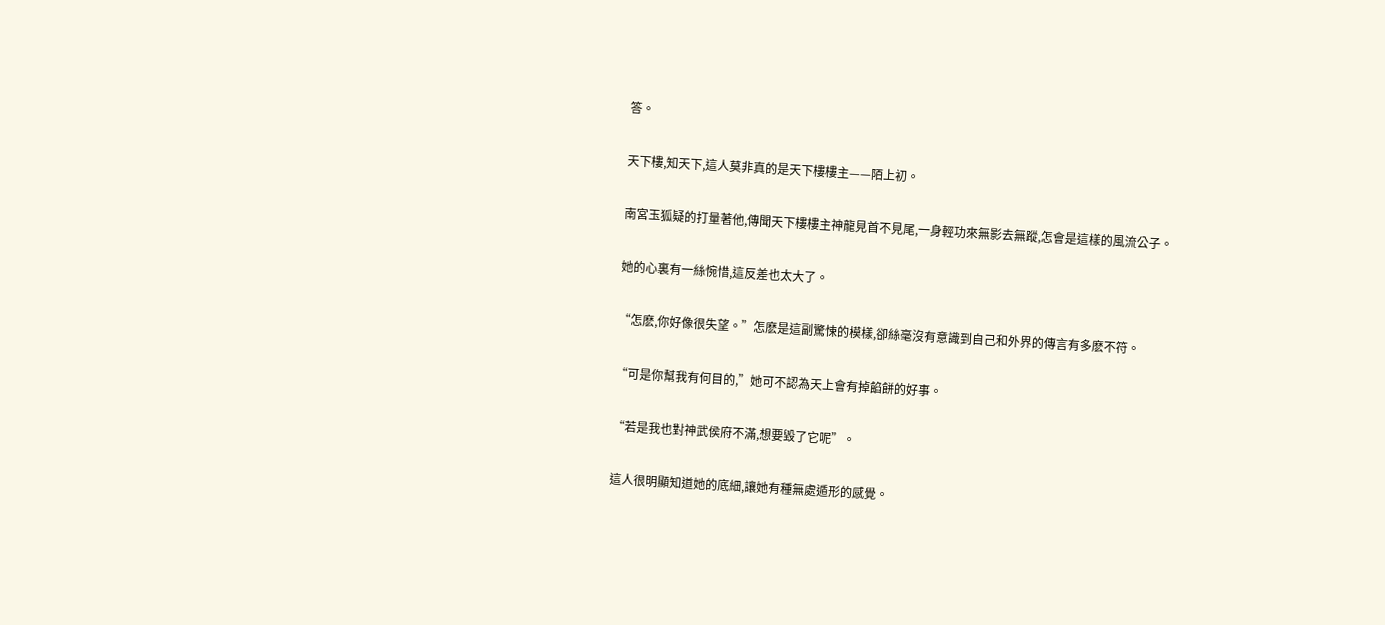答。

天下樓,知天下,這人莫非真的是天下樓樓主——陌上初。

南宮玉狐疑的打量著他,傳聞天下樓樓主神龍見首不見尾,一身輕功來無影去無蹤,怎會是這樣的風流公子。

她的心裏有一絲惋惜,這反差也太大了。

“怎麽,你好像很失望。”怎麽是這副驚悚的模樣,卻絲毫沒有意識到自己和外界的傳言有多麽不符。

“可是你幫我有何目的,”她可不認為天上會有掉餡餅的好事。

“若是我也對神武侯府不滿,想要毀了它呢”。

這人很明顯知道她的底細,讓她有種無處遁形的感覺。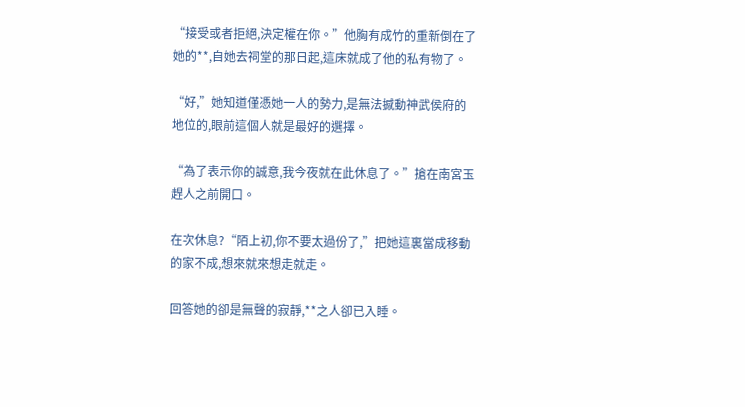“接受或者拒絕,決定權在你。”他胸有成竹的重新倒在了她的**,自她去祠堂的那日起,這床就成了他的私有物了。

“好,”她知道僅憑她一人的勢力,是無法撼動神武侯府的地位的,眼前這個人就是最好的選擇。

“為了表示你的誠意,我今夜就在此休息了。”搶在南宮玉趕人之前開口。

在次休息?“陌上初,你不要太過份了,”把她這裏當成移動的家不成,想來就來想走就走。

回答她的卻是無聲的寂靜,**之人卻已入睡。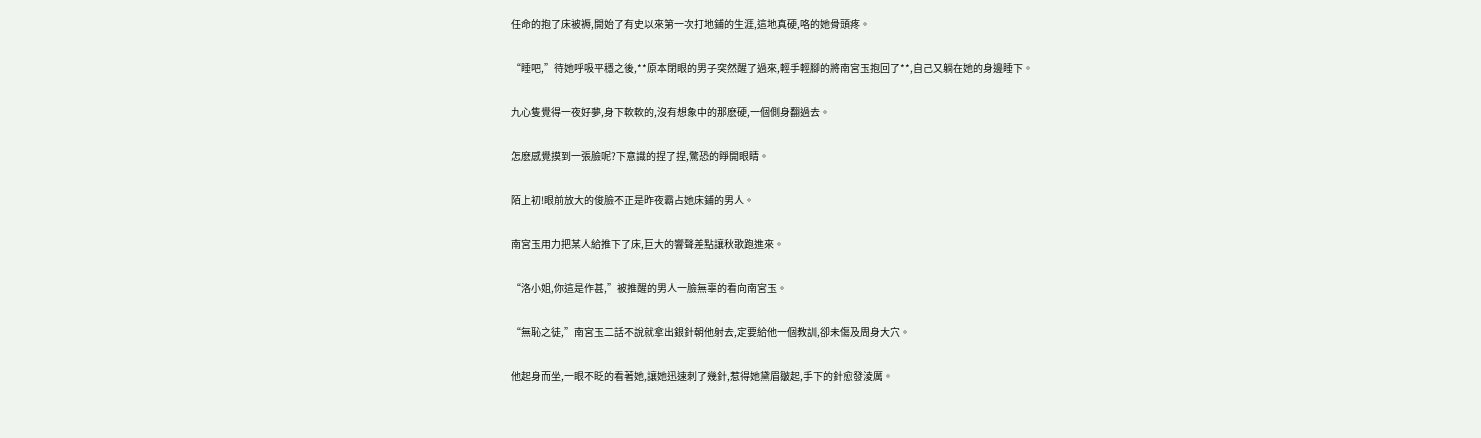任命的抱了床被褥,開始了有史以來第一次打地鋪的生涯,這地真硬,咯的她骨頭疼。

“睡吧,”待她呼吸平穩之後,**原本閉眼的男子突然醒了過來,輕手輕腳的將南宮玉抱回了**,自己又躺在她的身邊睡下。

九心隻覺得一夜好夢,身下軟軟的,沒有想象中的那麽硬,一個側身翻過去。

怎麽感覺摸到一張臉呢?下意識的捏了捏,驚恐的睜開眼睛。

陌上初!眼前放大的俊臉不正是昨夜霸占她床鋪的男人。

南宮玉用力把某人給推下了床,巨大的響聲差點讓秋歌跑進來。

“洛小姐,你這是作甚,”被推醒的男人一臉無辜的看向南宮玉。

“無恥之徒,”南宮玉二話不說就拿出銀針朝他射去,定要給他一個教訓,卻未傷及周身大穴。

他起身而坐,一眼不眨的看著她,讓她迅速刺了幾針,惹得她黛眉皺起,手下的針愈發淩厲。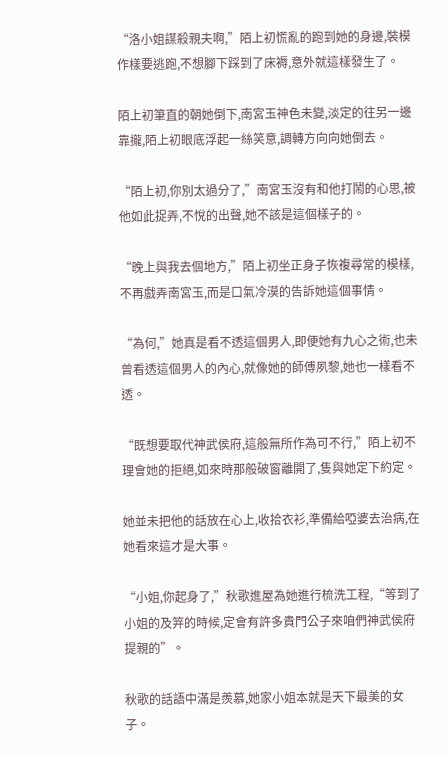“洛小姐謀殺親夫啊,”陌上初慌亂的跑到她的身邊,裝模作樣要逃跑,不想腳下踩到了床褥,意外就這樣發生了。

陌上初筆直的朝她倒下,南宮玉神色未變,淡定的往另一邊靠攏,陌上初眼底浮起一絲笑意,調轉方向向她倒去。

“陌上初,你別太過分了,”南宮玉沒有和他打鬧的心思,被他如此捉弄,不悅的出聲,她不該是這個樣子的。

“晚上與我去個地方,”陌上初坐正身子恢複尋常的模樣,不再戲弄南宮玉,而是口氣冷漠的告訴她這個事情。

“為何,”她真是看不透這個男人,即便她有九心之術,也未曾看透這個男人的內心,就像她的師傅夙黎,她也一樣看不透。

“既想要取代神武侯府,這般無所作為可不行,”陌上初不理會她的拒絕,如來時那般破窗離開了,隻與她定下約定。

她並未把他的話放在心上,收拾衣衫,準備給啞婆去治病,在她看來這才是大事。

“小姐,你起身了,”秋歌進屋為她進行梳洗工程,“等到了小姐的及笄的時候,定會有許多貴門公子來咱們神武侯府提親的”。

秋歌的話語中滿是羨慕,她家小姐本就是天下最美的女子。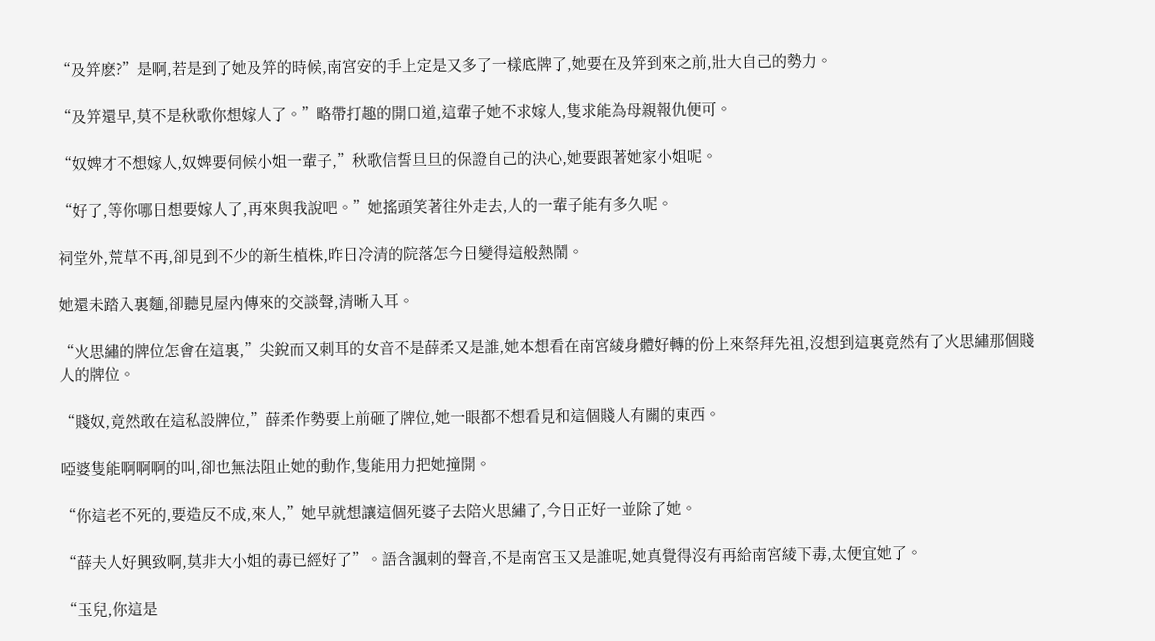“及笄麽?”是啊,若是到了她及笄的時候,南宮安的手上定是又多了一樣底牌了,她要在及笄到來之前,壯大自己的勢力。

“及笄還早,莫不是秋歌你想嫁人了。”略帶打趣的開口道,這輩子她不求嫁人,隻求能為母親報仇便可。

“奴婢才不想嫁人,奴婢要伺候小姐一輩子,”秋歌信誓旦旦的保證自己的決心,她要跟著她家小姐呢。

“好了,等你哪日想要嫁人了,再來與我說吧。”她搖頭笑著往外走去,人的一輩子能有多久呢。

祠堂外,荒草不再,卻見到不少的新生植株,昨日冷清的院落怎今日變得這般熱鬧。

她還未踏入裏麵,卻聽見屋內傳來的交談聲,清晰入耳。

“火思繡的牌位怎會在這裏,”尖銳而又刺耳的女音不是薛柔又是誰,她本想看在南宮綾身體好轉的份上來祭拜先祖,沒想到這裏竟然有了火思繡那個賤人的牌位。

“賤奴,竟然敢在這私設牌位,”薛柔作勢要上前砸了牌位,她一眼都不想看見和這個賤人有關的東西。

啞婆隻能啊啊啊的叫,卻也無法阻止她的動作,隻能用力把她撞開。

“你這老不死的,要造反不成,來人,”她早就想讓這個死婆子去陪火思繡了,今日正好一並除了她。

“薛夫人好興致啊,莫非大小姐的毒已經好了”。語含諷刺的聲音,不是南宮玉又是誰呢,她真覺得沒有再給南宮綾下毒,太便宜她了。

“玉兒,你這是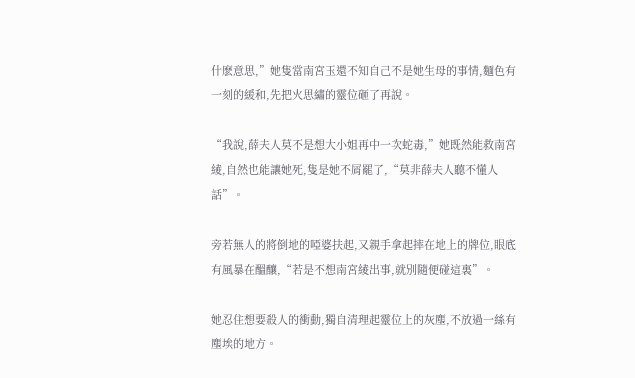什麽意思,”她隻當南宮玉還不知自己不是她生母的事情,麵色有一刻的緩和,先把火思繡的靈位砸了再說。

“我說,薛夫人莫不是想大小姐再中一次蛇毒,”她既然能救南宮綾,自然也能讓她死,隻是她不屑罷了,“莫非薛夫人聽不懂人話”。

旁若無人的將倒地的啞婆扶起,又親手拿起摔在地上的牌位,眼底有風暴在醞釀,“若是不想南宮綾出事,就別隨便碰這裏”。

她忍住想要殺人的衝動,獨自清理起靈位上的灰塵,不放過一絲有塵埃的地方。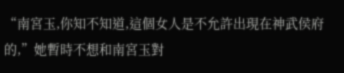“南宮玉,你知不知道,這個女人是不允許出現在神武侯府的,”她暫時不想和南宮玉對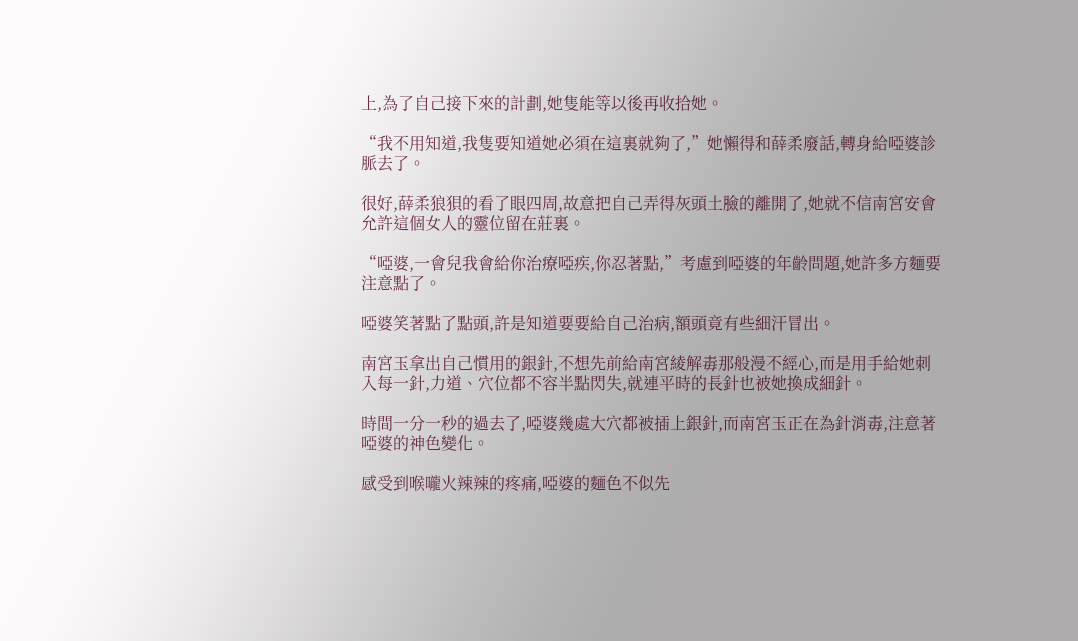上,為了自己接下來的計劃,她隻能等以後再收拾她。

“我不用知道,我隻要知道她必須在這裏就夠了,”她懶得和薛柔廢話,轉身給啞婆診脈去了。

很好,薛柔狼狽的看了眼四周,故意把自己弄得灰頭土臉的離開了,她就不信南宮安會允許這個女人的靈位留在莊裏。

“啞婆,一會兒我會給你治療啞疾,你忍著點,”考慮到啞婆的年齡問題,她許多方麵要注意點了。

啞婆笑著點了點頭,許是知道要要給自己治病,額頭竟有些細汗冒出。

南宮玉拿出自己慣用的銀針,不想先前給南宮綾解毒那般漫不經心,而是用手給她刺入每一針,力道、穴位都不容半點閃失,就連平時的長針也被她換成細針。

時間一分一秒的過去了,啞婆幾處大穴都被插上銀針,而南宮玉正在為針消毒,注意著啞婆的神色變化。

感受到喉嚨火辣辣的疼痛,啞婆的麵色不似先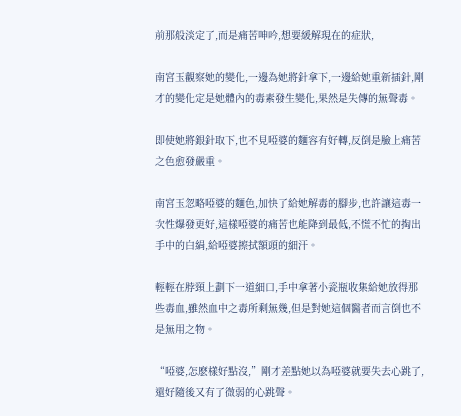前那般淡定了,而是痛苦呻吟,想要緩解現在的症狀,

南宮玉觀察她的變化,一邊為她將針拿下,一邊給她重新插針,剛才的變化定是她體內的毒素發生變化,果然是失傳的無聲毒。

即使她將銀針取下,也不見啞婆的麵容有好轉,反倒是臉上痛苦之色愈發嚴重。

南宮玉忽略啞婆的麵色,加快了給她解毒的腳步,也許讓這毒一次性爆發更好,這樣啞婆的痛苦也能降到最低,不慌不忙的掏出手中的白絹,給啞婆擦拭額頭的細汗。

輕輕在脖頸上劃下一道細口,手中拿著小瓷瓶收集給她放得那些毒血,雖然血中之毒所剩無幾,但是對她這個醫者而言倒也不是無用之物。

“啞婆,怎麽樣好點沒,”剛才差點她以為啞婆就要失去心跳了,還好隨後又有了微弱的心跳聲。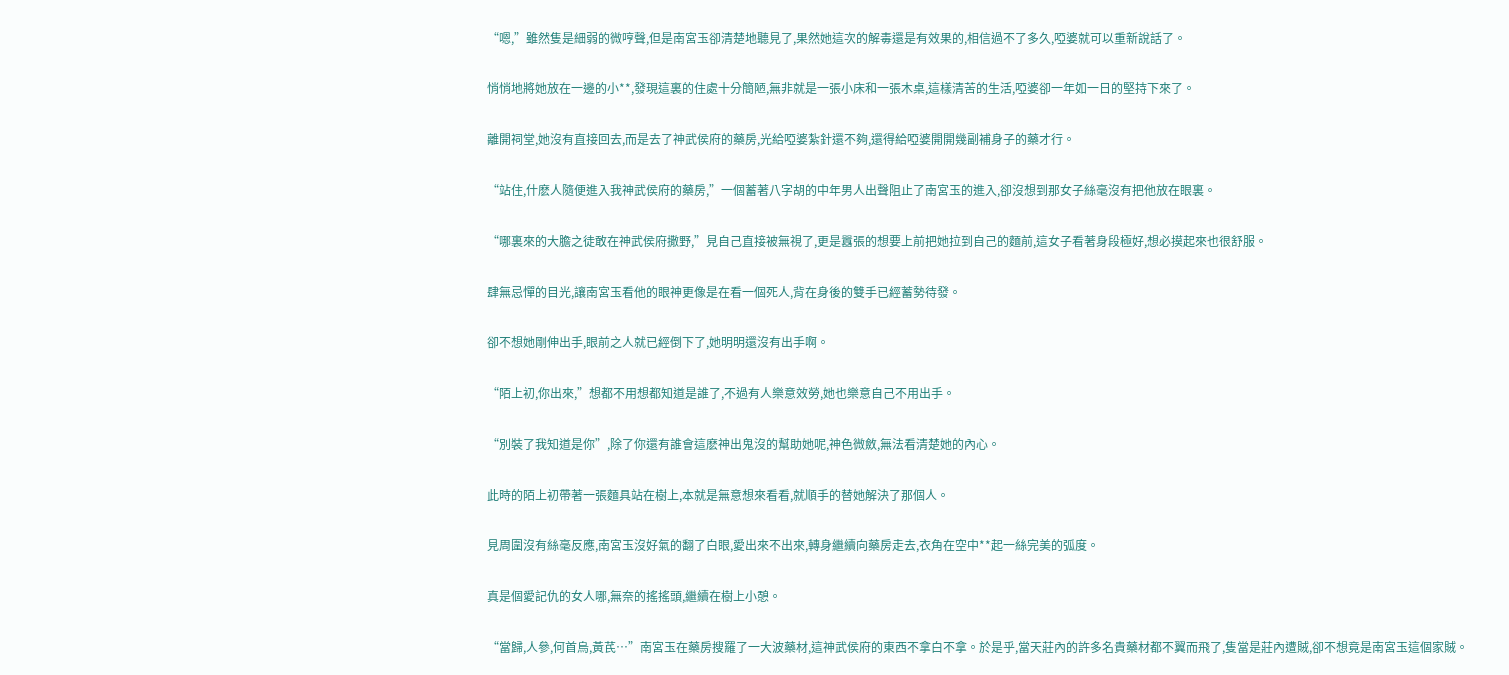“嗯,”雖然隻是細弱的微哼聲,但是南宮玉卻清楚地聽見了,果然她這次的解毒還是有效果的,相信過不了多久,啞婆就可以重新說話了。

悄悄地將她放在一邊的小**,發現這裏的住處十分簡陋,無非就是一張小床和一張木桌,這樣清苦的生活,啞婆卻一年如一日的堅持下來了。

離開祠堂,她沒有直接回去,而是去了神武侯府的藥房,光給啞婆紮針還不夠,還得給啞婆開開幾副補身子的藥才行。

“站住,什麽人隨便進入我神武侯府的藥房,”一個蓄著八字胡的中年男人出聲阻止了南宮玉的進入,卻沒想到那女子絲毫沒有把他放在眼裏。

“哪裏來的大膽之徒敢在神武侯府撒野,”見自己直接被無視了,更是囂張的想要上前把她拉到自己的麵前,這女子看著身段極好,想必摸起來也很舒服。

肆無忌憚的目光,讓南宮玉看他的眼神更像是在看一個死人,背在身後的雙手已經蓄勢待發。

卻不想她剛伸出手,眼前之人就已經倒下了,她明明還沒有出手啊。

“陌上初,你出來,”想都不用想都知道是誰了,不過有人樂意效勞,她也樂意自己不用出手。

“別裝了我知道是你”,除了你還有誰會這麽神出鬼沒的幫助她呢,神色微斂,無法看清楚她的內心。

此時的陌上初帶著一張麵具站在樹上,本就是無意想來看看,就順手的替她解決了那個人。

見周圍沒有絲毫反應,南宮玉沒好氣的翻了白眼,愛出來不出來,轉身繼續向藥房走去,衣角在空中**起一絲完美的弧度。

真是個愛記仇的女人哪,無奈的搖搖頭,繼續在樹上小憩。

“當歸,人參,何首烏,黃芪…”南宮玉在藥房搜羅了一大波藥材,這神武侯府的東西不拿白不拿。於是乎,當天莊內的許多名貴藥材都不翼而飛了,隻當是莊內遭賊,卻不想竟是南宮玉這個家賊。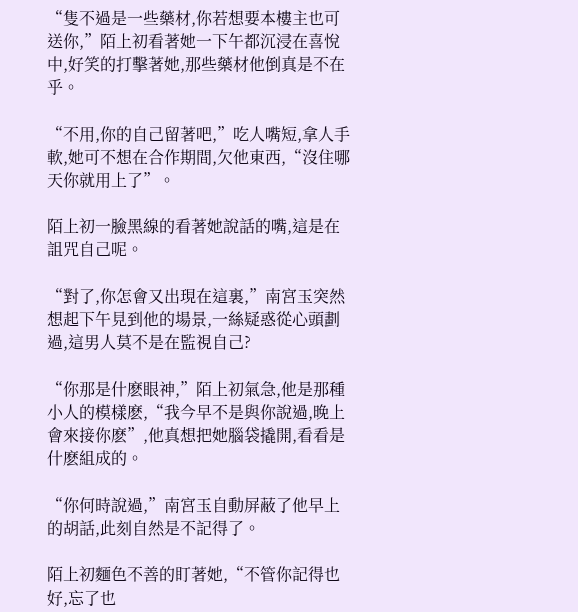“隻不過是一些藥材,你若想要本樓主也可送你,”陌上初看著她一下午都沉浸在喜悅中,好笑的打擊著她,那些藥材他倒真是不在乎。

“不用,你的自己留著吧,”吃人嘴短,拿人手軟,她可不想在合作期間,欠他東西,“沒住哪天你就用上了”。

陌上初一臉黑線的看著她說話的嘴,這是在詛咒自己呢。

“對了,你怎會又出現在這裏,”南宮玉突然想起下午見到他的場景,一絲疑惑從心頭劃過,這男人莫不是在監視自己?

“你那是什麽眼神,”陌上初氣急,他是那種小人的模樣麽,“我今早不是與你說過,晚上會來接你麽”,他真想把她腦袋撬開,看看是什麽組成的。

“你何時說過,”南宮玉自動屏蔽了他早上的胡話,此刻自然是不記得了。

陌上初麵色不善的盯著她,“不管你記得也好,忘了也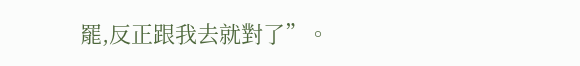罷,反正跟我去就對了”。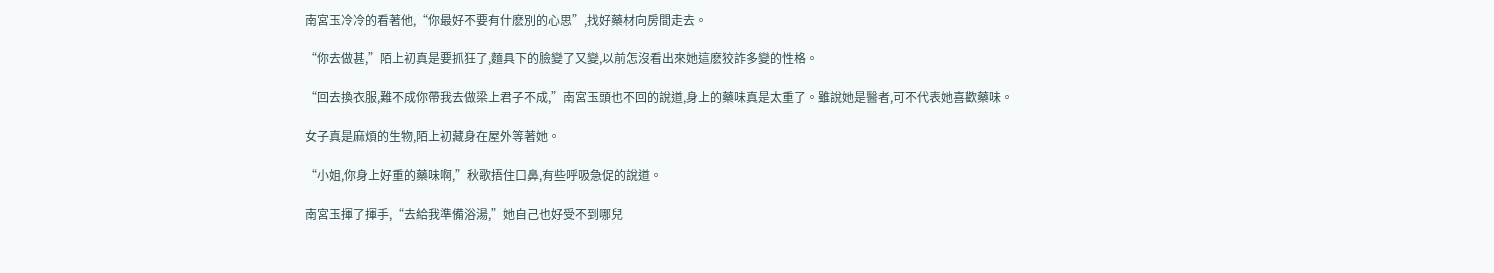南宮玉冷冷的看著他,“你最好不要有什麽別的心思”,找好藥材向房間走去。

“你去做甚,”陌上初真是要抓狂了,麵具下的臉變了又變,以前怎沒看出來她這麽狡詐多變的性格。

“回去換衣服,難不成你帶我去做梁上君子不成,”南宮玉頭也不回的說道,身上的藥味真是太重了。雖說她是醫者,可不代表她喜歡藥味。

女子真是麻煩的生物,陌上初藏身在屋外等著她。

“小姐,你身上好重的藥味啊,”秋歌捂住口鼻,有些呼吸急促的說道。

南宮玉揮了揮手,“去給我準備浴湯,”她自己也好受不到哪兒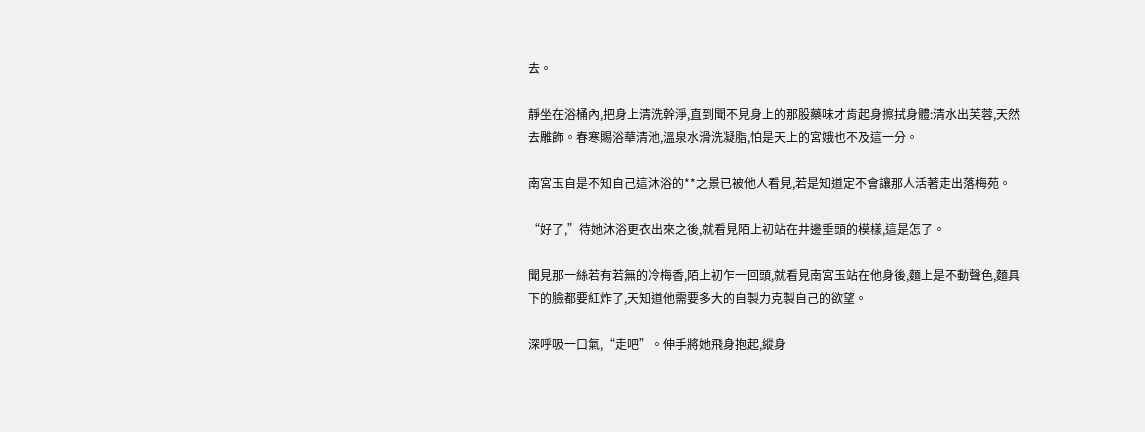去。

靜坐在浴桶內,把身上清洗幹淨,直到聞不見身上的那股藥味才肯起身擦拭身體:清水出芙蓉,天然去雕飾。春寒賜浴華清池,溫泉水滑洗凝脂,怕是天上的宮娥也不及這一分。

南宮玉自是不知自己這沐浴的**之景已被他人看見,若是知道定不會讓那人活著走出落梅苑。

“好了,”待她沐浴更衣出來之後,就看見陌上初站在井邊垂頭的模樣,這是怎了。

聞見那一絲若有若無的冷梅香,陌上初乍一回頭,就看見南宮玉站在他身後,麵上是不動聲色,麵具下的臉都要紅炸了,天知道他需要多大的自製力克製自己的欲望。

深呼吸一口氣,“走吧”。伸手將她飛身抱起,縱身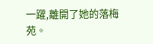一躍,離開了她的落梅苑。